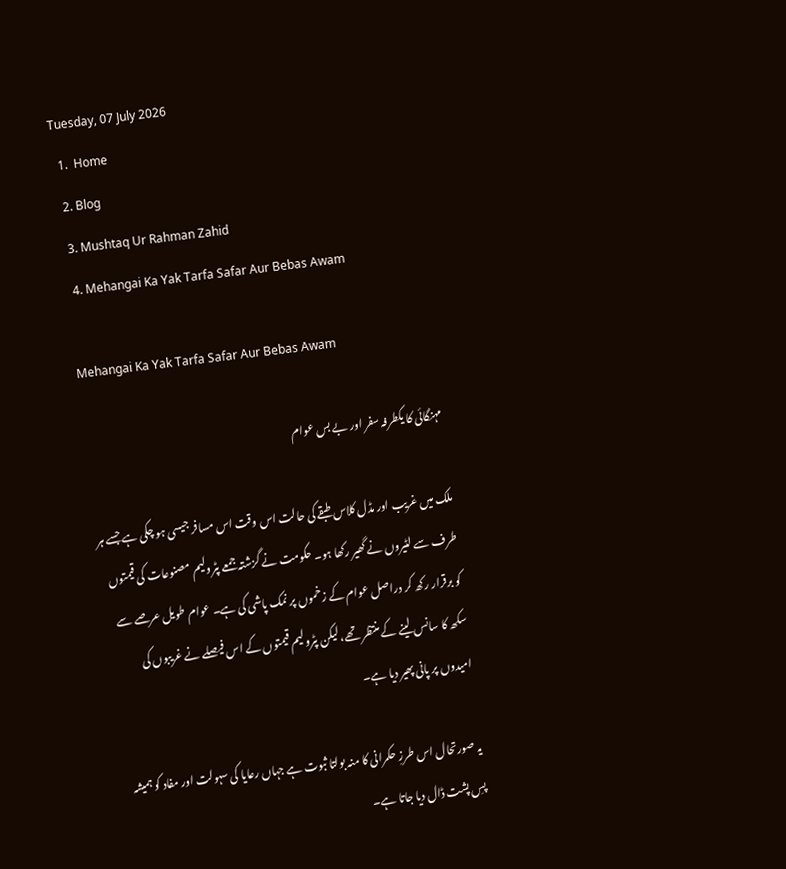Tuesday, 07 July 2026
  1.  Home
  2. Blog
  3. Mushtaq Ur Rahman Zahid
  4. Mehangai Ka Yak Tarfa Safar Aur Bebas Awam

Mehangai Ka Yak Tarfa Safar Aur Bebas Awam

مہنگائی کا یکطرفہ سفر اور بے بس عوام

ملک میں غریب اور مڈل کلاس طبقے کی حالت اس وقت اس مسافر جیسی ہو چکی ہے جسے ہر طرف سے لٹیروں نے گھیر رکھا ہو۔ حکومت نے گزشتہ جمعے پٹرولیم مصنوعات کی قیمتوں کو برقرار رکھ کر دراصل عوام کے زخموں پر نمک پاشی کی ہے۔ عوام طویل عرصے سے سکھ کا سانس لینے کے منتظر تھے، لیکن پٹرولیم قیمتوں کے اس فیصلے نے غریبوں کی امیدوں پر پانی پھیر دیا ہے۔

یہ صورتحال اس طرزِ حکمرانی کا منہ بولتا ثبوت ہے جہاں رعایا کی سہولت اور مفاد کو ہمیشہ پسِ پشت ڈال دیا جاتا ہے۔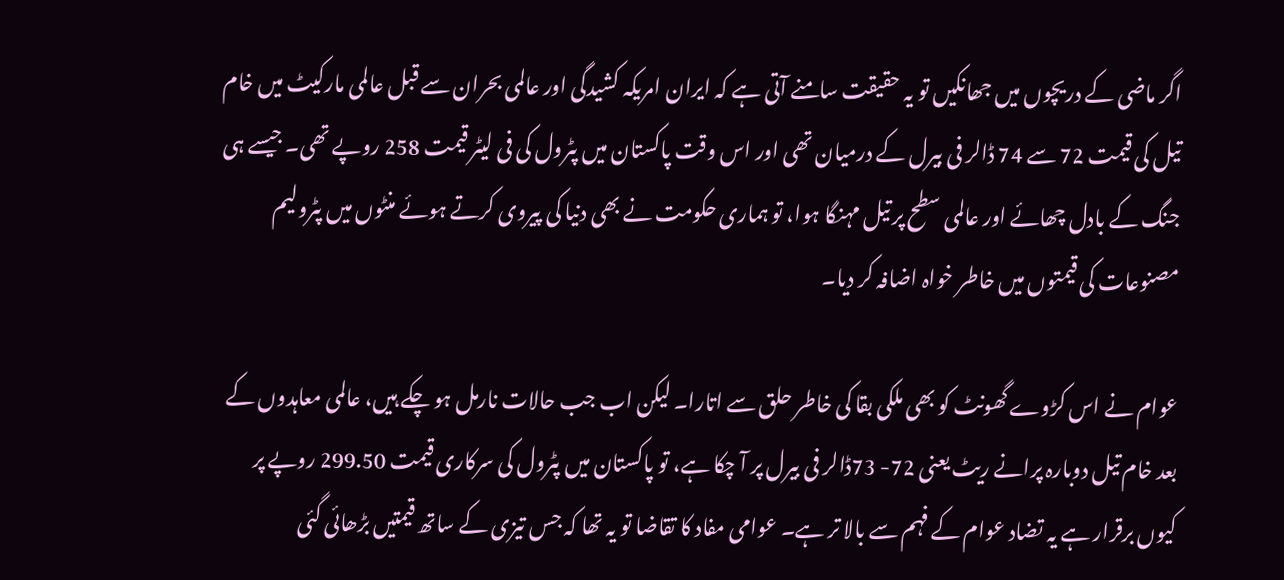اگر ماضی کے دریچوں میں جھانکیں تو یہ حقیقت سامنے آتی ہے کہ ایران امریکہ کشیدگی اور عالمی بحران سے قبل عالمی مارکیٹ میں خام تیل کی قیمت 72 سے 74 ڈالر فی بیرل کے درمیان تھی اور اس وقت پاکستان میں پٹرول کی فی لیٹر قیمت 258 روپے تھی۔ جیسے ہی جنگ کے بادل چھائے اور عالمی سطح پر تیل مہنگا ہوا، تو ہماری حکومت نے بھی دنیا کی پیروی کرتے ہوئے منٹوں میں پٹرولیم مصنوعات کی قیمتوں میں خاطر خواہ اضافہ کر دیا۔

عوام نے اس کڑوے گھونٹ کو بھی ملکی بقا کی خاطر حلق سے اتارا۔ لیکن اب جب حالات نارمل ہو چکے ہیں، عالمی معاہدوں کے بعد خام تیل دوبارہ پرانے ریٹ یعنی 72- 73ڈالر فی بیرل پر آ چکا ہے، تو پاکستان میں پٹرول کی سرکاری قیمت 299.50 روپے پر کیوں برقرار ہے یہ تضاد عوام کے فہم سے بالا تر ہے۔ عوامی مفاد کا تقاضا تو یہ تھا کہ جس تیزی کے ساتھ قیمتیں بڑھائی گئی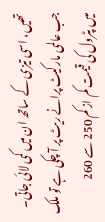تھیں، اسی تیزی کے ساتھ ان میں کمی لائی جاتی۔ جب عالمی مارکیٹ پرانے ریٹ پر آ چکی ہے تو ملک میں پٹرول کی قیمت کم از کم 250 سے 260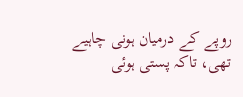روپے کے درمیان ہونی چاہیے تھی، تاکہ پستی ہوئی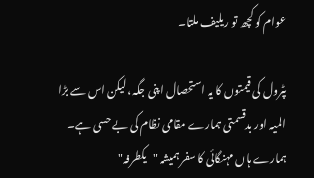عوام کو کچھ تو ریلیف ملتا۔

پٹرول کی قیمتوں کا یہ استحصال اپنی جگہ، لیکن اس سے بڑا المیہ اور بدقسمتی ہمارے مقامی نظام کی بے حسی ہے۔ ہمارے ہاں مہنگائی کا سفر ہمیشہ "یکطرفہ"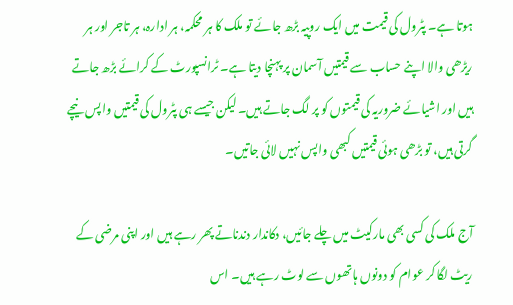ہوتا ہے۔ پٹرول کی قیمت میں ایک روپیہ بڑھ جائے تو ملک کا ہر محکمہ، ہر ادارہ، ہر تاجر اور ہر ریڑھی والا اپنے حساب سے قیمتیں آسمان پر پہنچا دیتا ہے۔ ٹرانسپورٹ کے کرائے بڑھ جاتے ہیں اور اشیائے ضروریہ کی قیمتوں کو پر لگ جاتے ہیں۔ لیکن جیسے ہی پٹرول کی قیمتیں واپس نیچے گرتی ہیں، تو بڑھی ہوئی قیمتیں کبھی واپس نہیں لائی جاتیں۔

آج ملک کی کسی بھی مارکیٹ میں چلے جائیں، دکاندار دندناتے پھر رہے ہیں اور اپنی مرضی کے ریٹ لگا کر عوام کو دونوں ہاتھوں سے لوٹ رہے ہیں۔ اس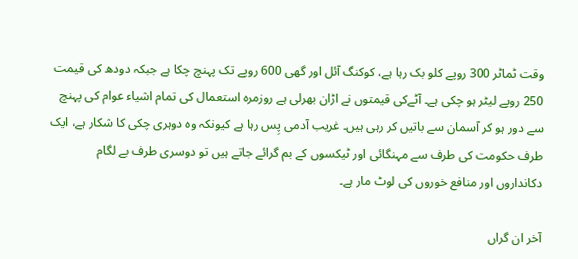وقت ٹماٹر 300 روپے کلو بک رہا ہے، کوکنگ آئل اور گھی 600 روپے تک پہنچ چکا ہے جبکہ دودھ کی قیمت 250 روپے لیٹر ہو چکی ہے۔ آٹےکی قیمتوں نے اڑان بھرلی ہے روزمرہ استعمال کی تمام اشیاء عوام کی پہنچ سے دور ہو کر آسمان سے باتیں کر رہی ہیں۔ غریب آدمی پِس رہا ہے کیونکہ وہ دوہری چکی کا شکار ہے، ایک طرف حکومت کی طرف سے مہنگائی اور ٹیکسوں کے بم گرائے جاتے ہیں تو دوسری طرف بے لگام دکانداروں اور منافع خوروں کی لوٹ مار ہے۔

آخر ان گراں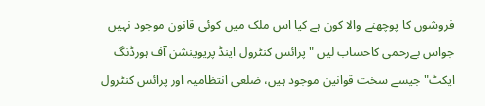فروشوں کا پوچھنے والا کون ہے کیا اس ملک میں کوئی قانون موجود نہیں جواس بےرحمی کاحساب لیں "پرائس کنٹرول اینڈ پریوینشن آف ہورڈنگ ایکٹ" جیسے سخت قوانین موجود ہیں، ضلعی انتظامیہ اور پرائس کنٹرول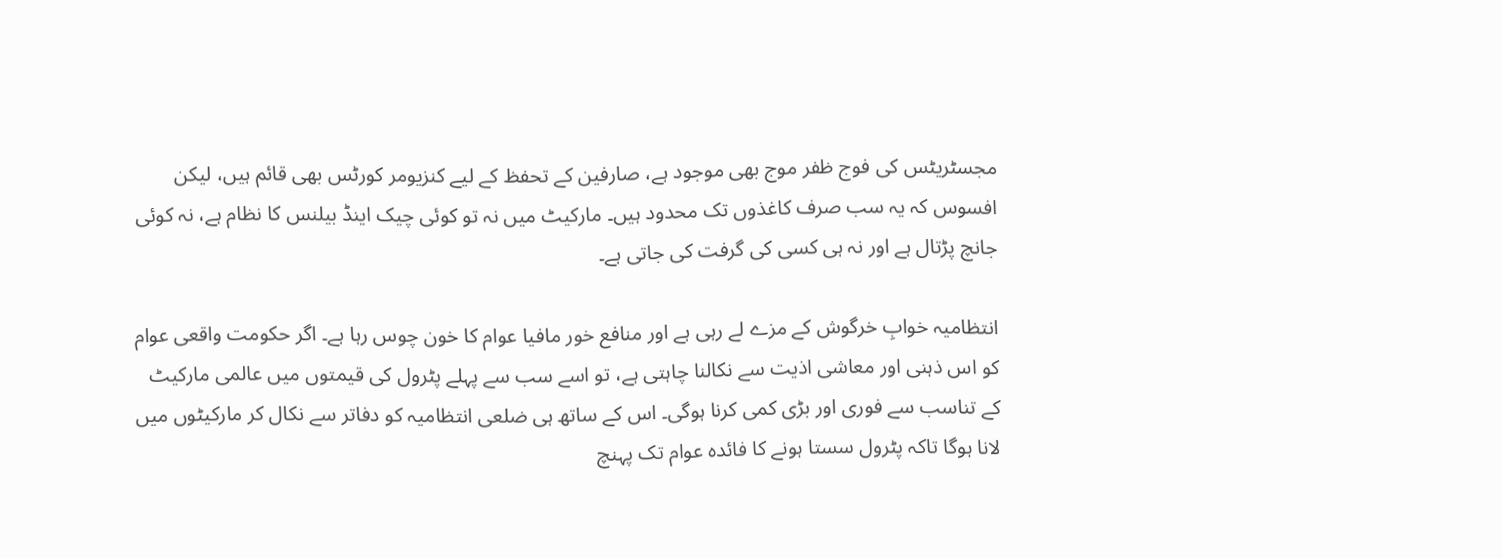مجسٹریٹس کی فوج ظفر موج بھی موجود ہے، صارفین کے تحفظ کے لیے کنزیومر کورٹس بھی قائم ہیں، لیکن افسوس کہ یہ سب صرف کاغذوں تک محدود ہیں۔ مارکیٹ میں نہ تو کوئی چیک اینڈ بیلنس کا نظام ہے، نہ کوئی جانچ پڑتال ہے اور نہ ہی کسی کی گرفت کی جاتی ہے۔

انتظامیہ خوابِ خرگوش کے مزے لے رہی ہے اور منافع خور مافیا عوام کا خون چوس رہا ہے۔ اگر حکومت واقعی عوام کو اس ذہنی اور معاشی اذیت سے نکالنا چاہتی ہے، تو اسے سب سے پہلے پٹرول کی قیمتوں میں عالمی مارکیٹ کے تناسب سے فوری اور بڑی کمی کرنا ہوگی۔ اس کے ساتھ ہی ضلعی انتظامیہ کو دفاتر سے نکال کر مارکیٹوں میں لانا ہوگا تاکہ پٹرول سستا ہونے کا فائدہ عوام تک پہنچ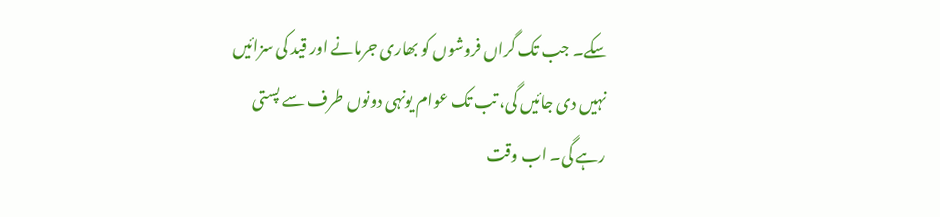سکے۔ جب تک گراں فروشوں کو بھاری جرمانے اور قید کی سزائیں نہیں دی جائیں گی، تب تک عوام یونہی دونوں طرف سے پستی رہے گی۔ اب وقت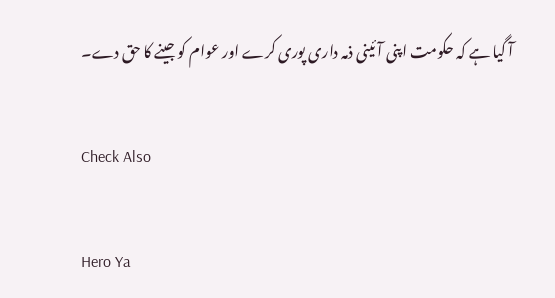آ گیا ہے کہ حکومت اپنی آئینی ذمہ داری پوری کرے اور عوام کو جینے کا حق دے۔

Check Also

Hero Ya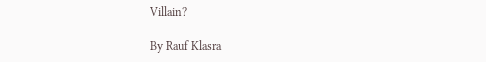Villain?

By Rauf Klasra